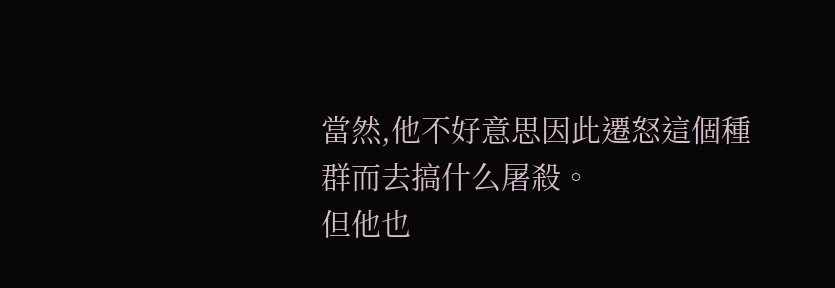當然,他不好意思因此遷怒這個種群而去搞什么屠殺。
但他也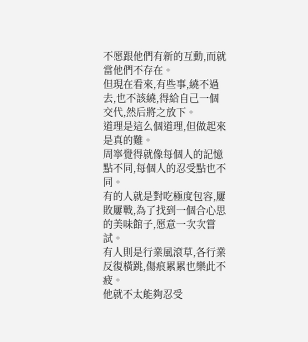不愿跟他們有新的互動,而就當他們不存在。
但現在看來,有些事,繞不過去,也不該繞,得給自己一個交代,然后將之放下。
道理是這么個道理,但做起來是真的難。
周寧覺得就像每個人的記憶點不同,每個人的忍受點也不同。
有的人就是對吃極度包容,屢敗屢戰,為了找到一個合心思的美味館子,愿意一次次嘗試。
有人則是行業風滾草,各行業反復橫跳,傷痕累累也樂此不疲。
他就不太能夠忍受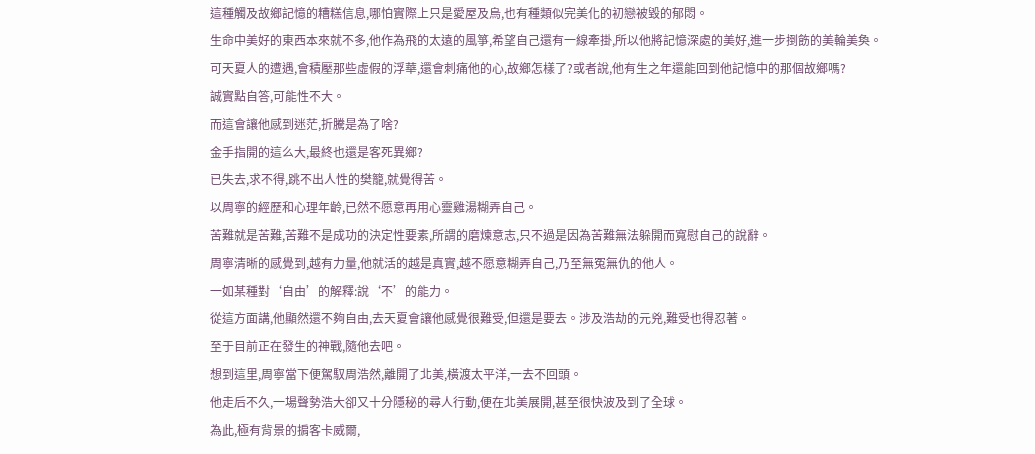這種觸及故鄉記憶的糟糕信息,哪怕實際上只是愛屋及烏,也有種類似完美化的初戀被毀的郁悶。
生命中美好的東西本來就不多,他作為飛的太遠的風箏,希望自己還有一線牽掛,所以他將記憶深處的美好,進一步捯飭的美輪美奐。
可天夏人的遭遇,會積壓那些虛假的浮華,還會刺痛他的心,故鄉怎樣了?或者說,他有生之年還能回到他記憶中的那個故鄉嗎?
誠實點自答,可能性不大。
而這會讓他感到迷茫,折騰是為了啥?
金手指開的這么大,最終也還是客死異鄉?
已失去,求不得,跳不出人性的樊籠,就覺得苦。
以周寧的經歷和心理年齡,已然不愿意再用心靈雞湯糊弄自己。
苦難就是苦難,苦難不是成功的決定性要素,所謂的磨煉意志,只不過是因為苦難無法躲開而寬慰自己的說辭。
周寧清晰的感覺到,越有力量,他就活的越是真實,越不愿意糊弄自己,乃至無冤無仇的他人。
一如某種對‘自由’的解釋:說‘不’的能力。
從這方面講,他顯然還不夠自由,去天夏會讓他感覺很難受,但還是要去。涉及浩劫的元兇,難受也得忍著。
至于目前正在發生的神戰,隨他去吧。
想到這里,周寧當下便駕馭周浩然,離開了北美,橫渡太平洋,一去不回頭。
他走后不久,一場聲勢浩大卻又十分隱秘的尋人行動,便在北美展開,甚至很快波及到了全球。
為此,極有背景的掮客卡威爾,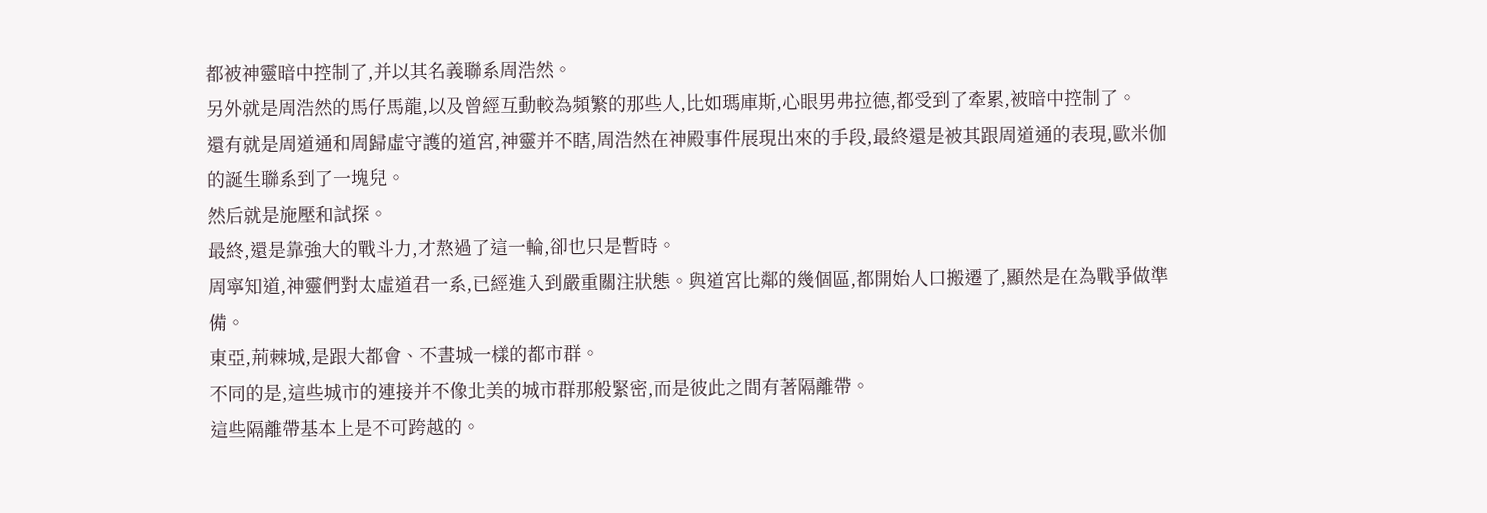都被神靈暗中控制了,并以其名義聯系周浩然。
另外就是周浩然的馬仔馬龍,以及曾經互動較為頻繁的那些人,比如瑪庫斯,心眼男弗拉德,都受到了牽累,被暗中控制了。
還有就是周道通和周歸虛守護的道宮,神靈并不瞎,周浩然在神殿事件展現出來的手段,最終還是被其跟周道通的表現,歐米伽的誕生聯系到了一塊兒。
然后就是施壓和試探。
最終,還是靠強大的戰斗力,才熬過了這一輪,卻也只是暫時。
周寧知道,神靈們對太虛道君一系,已經進入到嚴重關注狀態。與道宮比鄰的幾個區,都開始人口搬遷了,顯然是在為戰爭做準備。
東亞,荊棘城,是跟大都會、不晝城一樣的都市群。
不同的是,這些城市的連接并不像北美的城市群那般緊密,而是彼此之間有著隔離帶。
這些隔離帶基本上是不可跨越的。